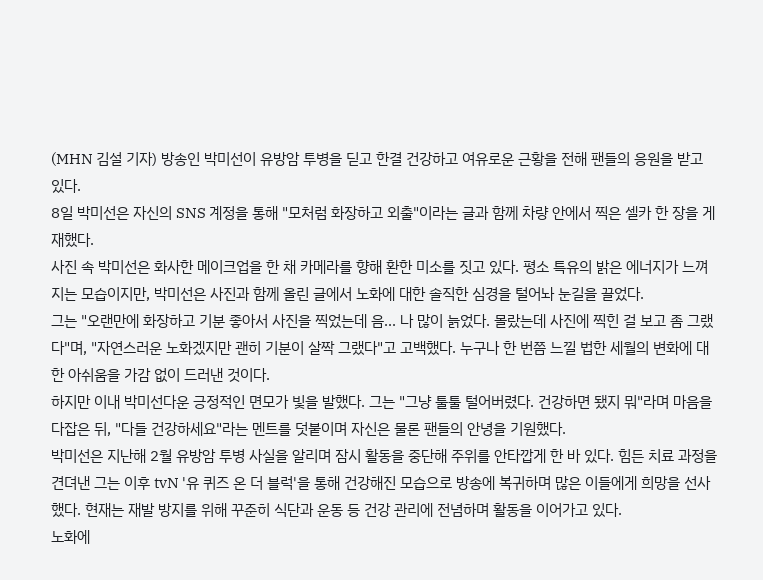(MHN 김설 기자) 방송인 박미선이 유방암 투병을 딛고 한결 건강하고 여유로운 근황을 전해 팬들의 응원을 받고 있다.
8일 박미선은 자신의 SNS 계정을 통해 "모처럼 화장하고 외출"이라는 글과 함께 차량 안에서 찍은 셀카 한 장을 게재했다.
사진 속 박미선은 화사한 메이크업을 한 채 카메라를 향해 환한 미소를 짓고 있다. 평소 특유의 밝은 에너지가 느껴지는 모습이지만, 박미선은 사진과 함께 올린 글에서 노화에 대한 솔직한 심경을 털어놔 눈길을 끌었다.
그는 "오랜만에 화장하고 기분 좋아서 사진을 찍었는데 음... 나 많이 늙었다. 몰랐는데 사진에 찍힌 걸 보고 좀 그랬다"며, "자연스러운 노화겠지만 괜히 기분이 살짝 그랬다"고 고백했다. 누구나 한 번쯤 느낄 법한 세월의 변화에 대한 아쉬움을 가감 없이 드러낸 것이다.
하지만 이내 박미선다운 긍정적인 면모가 빛을 발했다. 그는 "그냥 툴툴 털어버렸다. 건강하면 됐지 뭐"라며 마음을 다잡은 뒤, "다들 건강하세요"라는 멘트를 덧붙이며 자신은 물론 팬들의 안녕을 기원했다.
박미선은 지난해 2월 유방암 투병 사실을 알리며 잠시 활동을 중단해 주위를 안타깝게 한 바 있다. 힘든 치료 과정을 견뎌낸 그는 이후 tvN '유 퀴즈 온 더 블럭'을 통해 건강해진 모습으로 방송에 복귀하며 많은 이들에게 희망을 선사했다. 현재는 재발 방지를 위해 꾸준히 식단과 운동 등 건강 관리에 전념하며 활동을 이어가고 있다.
노화에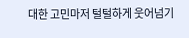대한 고민마저 털털하게 웃어넘기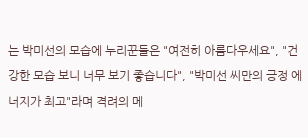는 박미선의 모습에 누리꾼들은 "여전히 아름다우세요", "건강한 모습 보니 너무 보기 좋습니다", "박미선 씨만의 긍정 에너지가 최고"라며 격려의 메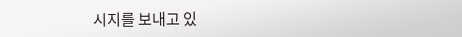시지를 보내고 있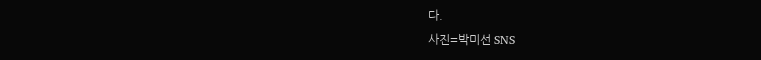다.
사진=박미선 SNS